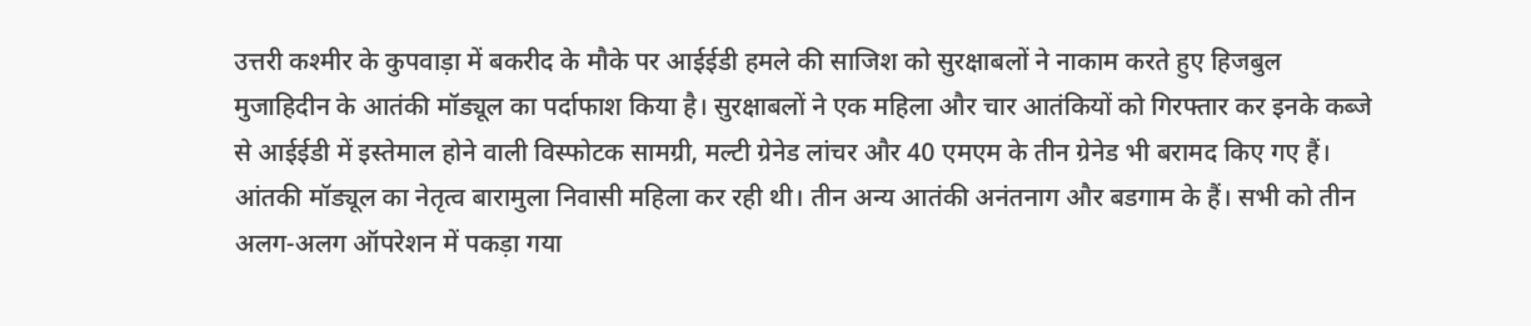उत्तरी कश्मीर के कुपवाड़ा में बकरीद के मौके पर आईईडी हमले की साजिश को सुरक्षाबलों ने नाकाम करते हुए हिजबुल मुजाहिदीन के आतंकी मॉड्यूल का पर्दाफाश किया है। सुरक्षाबलों ने एक महिला और चार आतंकियों को गिरफ्तार कर इनके कब्जे से आईईडी में इस्तेमाल होने वाली विस्फोटक सामग्री, मल्टी ग्रेनेड लांचर और 40 एमएम के तीन ग्रेनेड भी बरामद किए गए हैं। आंतकी मॉड्यूल का नेतृत्व बारामुला निवासी महिला कर रही थी। तीन अन्य आतंकी अनंतनाग और बडगाम के हैं। सभी को तीन अलग-अलग ऑपरेशन में पकड़ा गया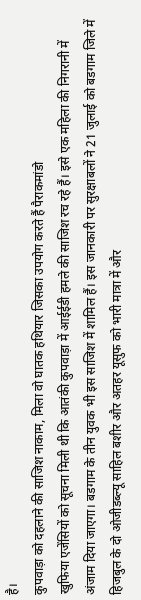है।
कुपवाड़ा को दहलाने की साजिश नाकाम, मिला वो घातक हथियार जिसका उपयोग करते हैं पैराकमांडो
खुफिया एजेंसियों को सूचना मिली थी कि आतंकी कुपवाड़ा में आईईडी हमले की साजिश रच रहे हैं। इसे एक महिला की निगरानी में अंजाम दिया जाएगा। बडगाम के तीन युवक भी इस साजिश में शामिल हैं। इस जानकारी पर सुरक्षाबलों ने 21 जुलाई को बडगाम जिले में हिजबुल के दो ओजीडब्ल्यू साहिल बशीर और अतहर यूसुफ को भारी मात्रा में और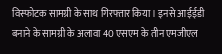विस्फोटक सामग्री के साथ गिरफ्तार किया। इनसे आईईडी बनाने के सामग्री के अलावा 40 एसएम के तीन एमजीएल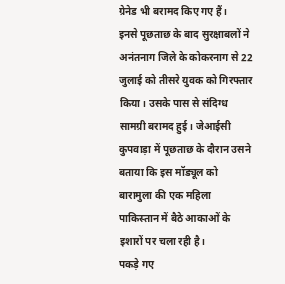ग्रेनेड भी बरामद किए गए हैं।
इनसे पूछताछ के बाद सुरक्षाबलों ने अनंतनाग जिले के कोकरनाग से 22 जुलाई को तीसरे युवक को गिरफ्तार किया। उसके पास से संदिग्ध सामग्री बरामद हुई। जेआईसी कुपवाड़ा में पूछताछ के दौरान उसने बताया कि इस मॉड्यूल को बारामुला की एक महिला पाकिस्तान में बैठे आकाओं के इशारों पर चला रही है।
पकड़े गए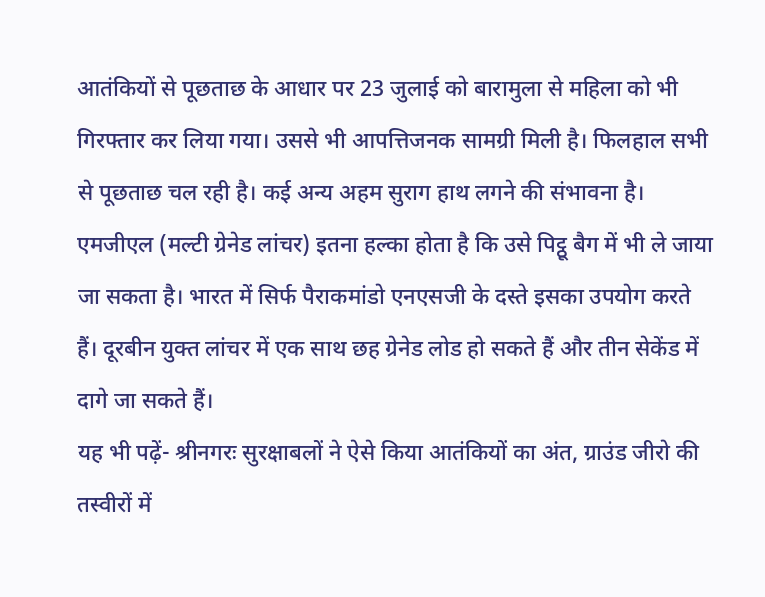आतंकियों से पूछताछ के आधार पर 23 जुलाई को बारामुला से महिला को भी गिरफ्तार कर लिया गया। उससे भी आपत्तिजनक सामग्री मिली है। फिलहाल सभी से पूछताछ चल रही है। कई अन्य अहम सुराग हाथ लगने की संभावना है।
एमजीएल (मल्टी ग्रेनेड लांचर) इतना हल्का होता है कि उसे पिट्ठू बैग में भी ले जाया जा सकता है। भारत में सिर्फ पैराकमांडो एनएसजी के दस्ते इसका उपयोग करते हैं। दूरबीन युक्त लांचर में एक साथ छह ग्रेनेड लोड हो सकते हैं और तीन सेकेंड में दागे जा सकते हैं।
यह भी पढ़ें- श्रीनगरः सुरक्षाबलों ने ऐसे किया आतंकियों का अंत, ग्राउंड जीरो की तस्वीरों में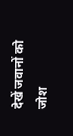देखें जवानों को जोश